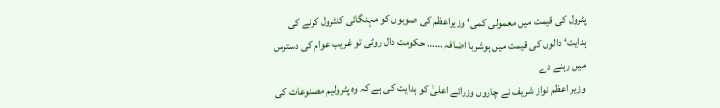پٹرول کی قیمت میں معمولی کمی‘ وزیراعظم کی صوبوں کو مہنگائی کنٹرول کرنے کی ہدایت‘ دالوں کی قیمت میں ہوشربا اضافہ …… حکومت دال روٹی تو غریب عوام کی دسترس میں رہنے دے
وزیر اعظم نواز شریف نے چاروں وزرائے اعلیٰ کو ہدایت کی ہے کہ وہ پٹرولیم مصنوعات کی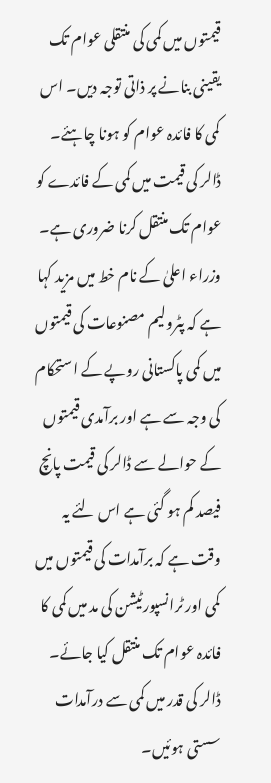قیمتوں میں کمی کی منتقلی عوام تک یقینی بنانے پر ذاتی توجہ دیں۔ اس کمی کا فائدہ عوام کو ہونا چاہئے۔ ڈالر کی قیمت میں کمی کے فائدے کو عوام تک منتقل کرنا ضروری ہے۔ وزراء اعلیٰ کے نام خط میں مزید کہا ہے کہ پٹرولیم مصنوعات کی قیمتوں میں کمی پاکستانی روپے کے استحکام کی وجہ سے ہے اور برآمدی قیمتوں کے حوالے سے ڈالر کی قیمت پانچ فیصد کم ہو گئی ہے اس لئے یہ وقت ہے کہ برآمدات کی قیمتوں میں کمی اور ٹرانسپورٹیشن کی مد میں کمی کا فائدہ عوام تک منتقل کیا جائے۔ ڈالر کی قدر میں کمی سے درآمدات سستی ہوئیں۔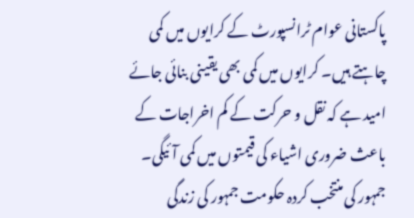پاکستانی عوام ٹرانسپورٹ کے کرایوں میں کمی چاہتے ہیں۔ کرایوں میں کمی بھی یقینی بنائی جائے امید ہے کہ نقل و حرکت کے کم اخراجات کے باعث ضروری اشیاء کی قیمتوں میں کمی آئیگی۔
جمہور کی منتخب کردہ حکومت جمہور کی زندگی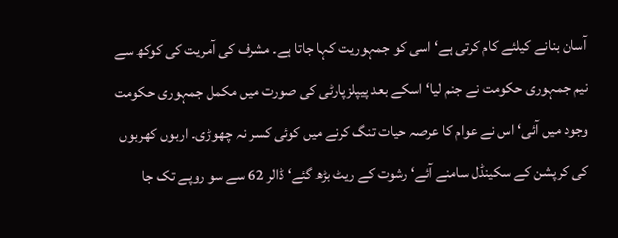آسان بنانے کیلئے کام کرتی ہے‘ اسی کو جمہوریت کہا جاتا ہے۔ مشرف کی آمریت کی کوکھ سے نیم جمہوری حکومت نے جنم لیا‘ اسکے بعد پیپلزپارٹی کی صورت میں مکمل جمہوری حکومت وجود میں آئی‘ اس نے عوام کا عرصہ حیات تنگ کرنے میں کوئی کسر نہ چھوڑی۔ اربوں کھربوں کی کرپشن کے سکینڈل سامنے آئے‘ رشوت کے ریٹ بڑھ گئے‘ ڈالر 62 سے سو روپے تک جا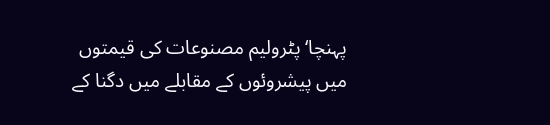پہنچا‘ پٹرولیم مصنوعات کی قیمتوں میں پیشروئوں کے مقابلے میں دگنا کے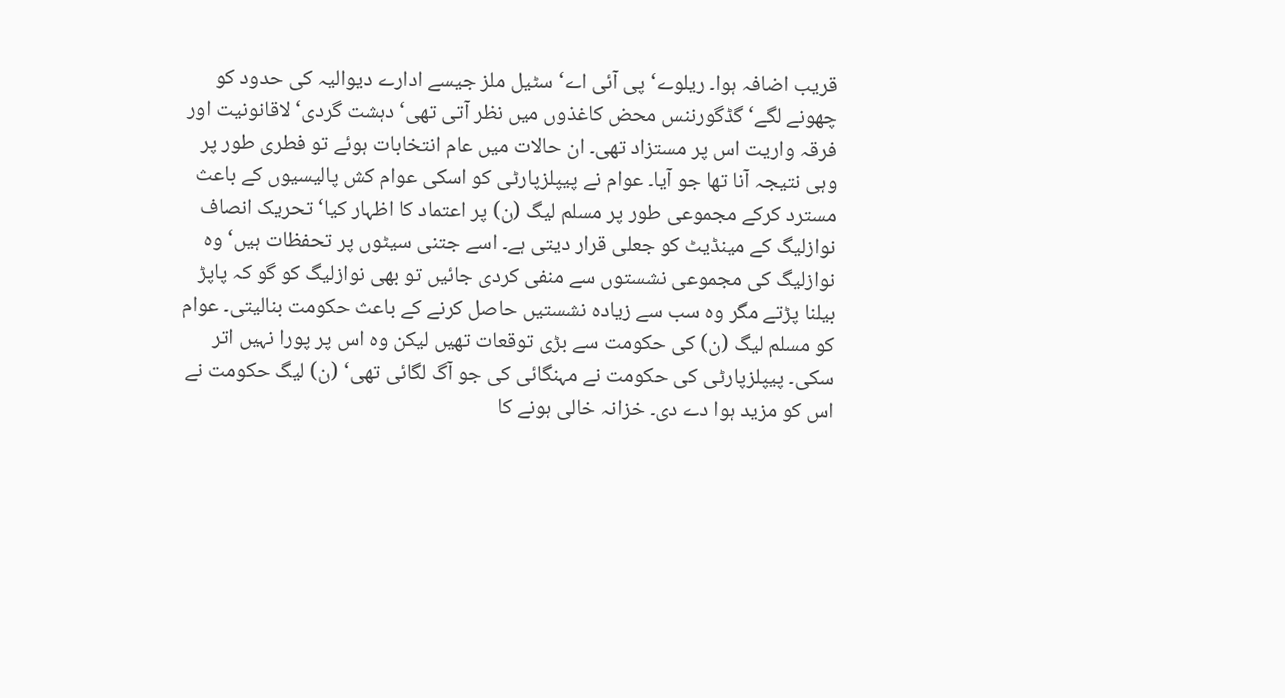قریب اضافہ ہوا۔ ریلوے‘ پی آئی اے‘ سٹیل ملز جیسے ادارے دیوالیہ کی حدود کو چھونے لگے‘ گڈگورننس محض کاغذوں میں نظر آتی تھی‘ دہشت گردی‘ لاقانونیت اور فرقہ واریت اس پر مستزاد تھی۔ ان حالات میں عام انتخابات ہوئے تو فطری طور پر وہی نتیجہ آنا تھا جو آیا۔ عوام نے پیپلزپارٹی کو اسکی عوام کش پالیسیوں کے باعث مسترد کرکے مجموعی طور پر مسلم لیگ (ن) پر اعتماد کا اظہار کیا‘ تحریک انصاف نوازلیگ کے مینڈیٹ کو جعلی قرار دیتی ہے۔ اسے جتنی سیٹوں پر تحفظات ہیں‘ وہ نوازلیگ کی مجموعی نشستوں سے منفی کردی جائیں تو بھی نوازلیگ کو گو کہ پاپڑ بیلنا پڑتے مگر وہ سب سے زیادہ نشستیں حاصل کرنے کے باعث حکومت بنالیتی۔ عوام کو مسلم لیگ (ن) کی حکومت سے بڑی توقعات تھیں لیکن وہ اس پر پورا نہیں اتر سکی۔ پیپلزپارٹی کی حکومت نے مہنگائی کی جو آگ لگائی تھی‘ (ن) لیگ حکومت نے اس کو مزید ہوا دے دی۔ خزانہ خالی ہونے کا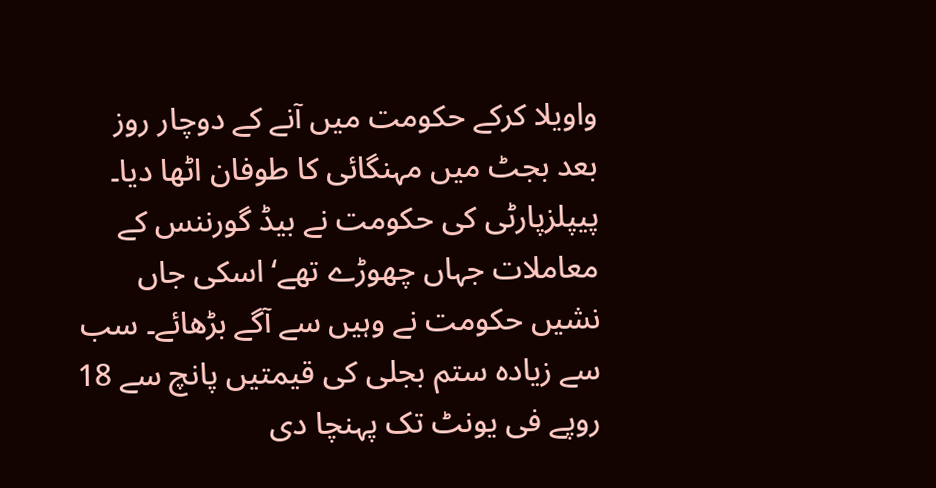واویلا کرکے حکومت میں آنے کے دوچار روز بعد بجٹ میں مہنگائی کا طوفان اٹھا دیا۔
پیپلزپارٹی کی حکومت نے بیڈ گورننس کے معاملات جہاں چھوڑے تھے‘ اسکی جاں نشیں حکومت نے وہیں سے آگے بڑھائے۔ سب سے زیادہ ستم بجلی کی قیمتیں پانچ سے 18 روپے فی یونٹ تک پہنچا دی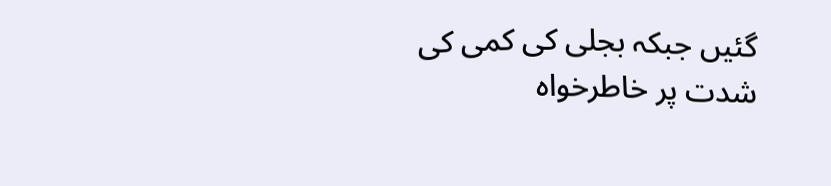گئیں جبکہ بجلی کی کمی کی شدت پر خاطرخواہ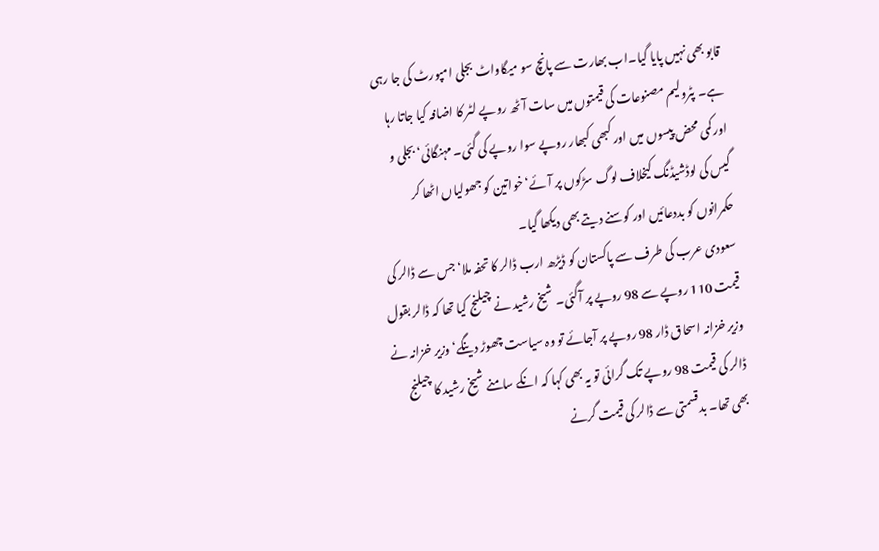قابو بھی نہیں پایا گیا۔اب بھارت سے پانچ سو میگاواٹ بجلی امپورٹ کی جا رہی ہے۔ پٹرولیم مصنوعات کی قیمتوں میں سات آٹھ روپے لٹر کا اضافہ کیا جاتا رہا اور کمی محض پیسوں میں اور کبھی کبھار روپے سوا روپے کی گئی۔ مہنگائی‘ بجلی و گیس کی لوڈشیڈنگ کیخلاف لوگ سڑکوں پر آئے‘ خواتین کو جھولیاں اٹھا کر حکمرانوں کو بددعائیں اور کوسنے دیتے بھی دیکھا گیا۔
سعودی عرب کی طرف سے پاکستان کو ڈیڑھ ارب ڈالر کا تحفہ ملا‘ جس سے ڈالر کی قیمت 110 روپے سے 98 روپے پر آگئی۔ شیخ رشید نے چیلنج کیا تھا کہ ڈالر بقول وزیر خزانہ اسحاق ڈار 98 روپے پر آجائے تو وہ سیاست چھوڑ دینگے‘ وزیر خزانہ نے ڈالر کی قیمت 98 روپے تک گرائی تو یہ بھی کہا کہ انکے سامنے شیخ رشید کا چیلنج بھی تھا۔ بدقسمتی سے ڈالر کی قیمت گرنے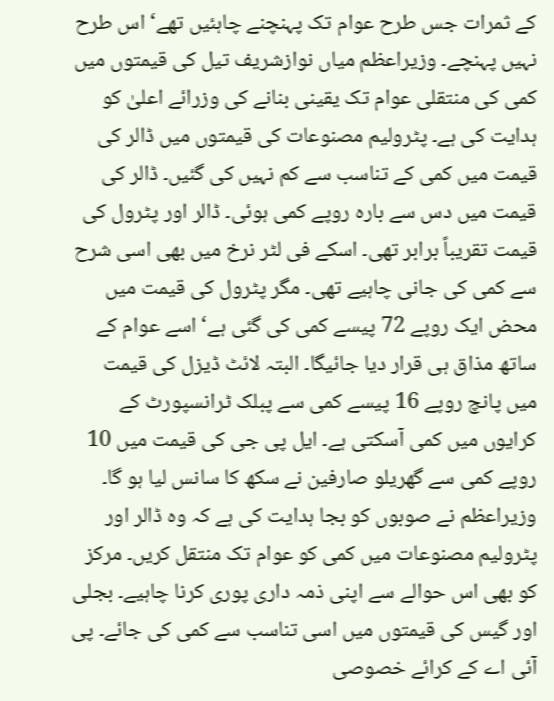کے ثمرات جس طرح عوام تک پہنچنے چاہئیں تھے‘ اس طرح نہیں پہنچے۔ وزیراعظم میاں نوازشریف تیل کی قیمتوں میں کمی کی منتقلی عوام تک یقینی بنانے کی وزرائے اعلیٰ کو ہدایت کی ہے۔ پٹرولیم مصنوعات کی قیمتوں میں ڈالر کی قیمت میں کمی کے تناسب سے کم نہیں کی گئیں۔ ڈالر کی قیمت میں دس سے بارہ روپے کمی ہوئی۔ ڈالر اور پٹرول کی قیمت تقریباً برابر تھی۔ اسکے فی لٹر نرخ میں بھی اسی شرح سے کمی کی جانی چاہیے تھی۔ مگر پٹرول کی قیمت میں محض ایک روپے 72 پیسے کمی کی گئی ہے‘ اسے عوام کے ساتھ مذاق ہی قرار دیا جائیگا۔ البتہ لائٹ ڈیزل کی قیمت میں پانچ روپے 16 پیسے کمی سے پبلک ٹرانسپورٹ کے کرایوں میں کمی آسکتی ہے۔ ایل پی جی کی قیمت میں 10 روپے کمی سے گھریلو صارفین نے سکھ کا سانس لیا ہو گا۔ وزیراعظم نے صوبوں کو بجا ہدایت کی ہے کہ وہ ڈالر اور پٹرولیم مصنوعات میں کمی کو عوام تک منتقل کریں۔ مرکز کو بھی اس حوالے سے اپنی ذمہ داری پوری کرنا چاہیے۔ بجلی اور گیس کی قیمتوں میں اسی تناسب سے کمی کی جائے۔ پی آئی اے کے کرائے خصوصی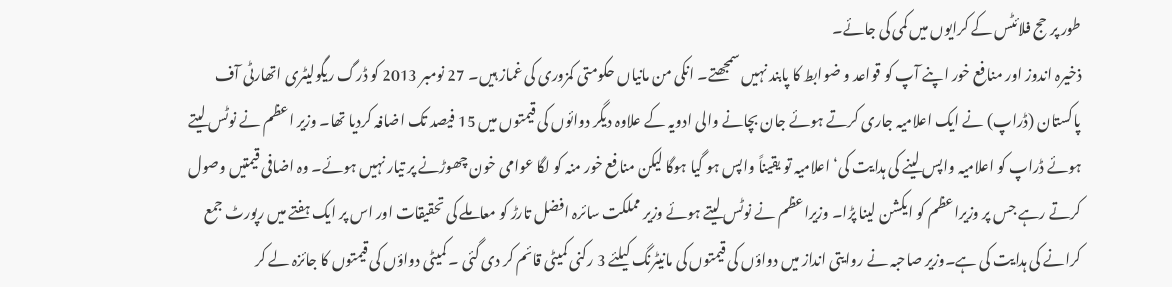طور پر حج فلائٹس کے کرایوں میں کمی کی جائے۔
ذخیرہ اندوز اور منافع خور اپنے آپ کو قواعد و ضوابط کا پابند نہیں سمجھتے۔ انکی من مانیاں حکومتی کمزوری کی غماز ہیں۔ 27 نومبر 2013 کو ڈرگ ریگولیٹری اتھارٹی آف پاکستان (ڈراپ) نے ایک اعلامیہ جاری کرتے ہوئے جان بچانے والی ادویہ کے علاوہ دیگر دوائوں کی قیمتوں میں 15 فیصد تک اضافہ کردیا تھا۔ وزیر اعظم نے نوٹس لیتے ہوئے ڈراپ کو اعلامیہ واپس لینے کی ہدایت کی‘ اعلامیہ تو یقیناً واپس ہو گیا ہوگا لیکن منافع خور منہ کو لگا عوامی خون چھوڑنے پر تیار نہیں ہوئے۔ وہ اضافی قیمتیں وصول کرتے رہے جس پر وزیراعظم کو ایکشن لینا پڑا۔ وزیراعظم نے نوٹس لیتے ہوئے وزیر مملکت سائرہ افضل تارڑ کو معاملے کی تحقیقات اور اس پر ایک ہفتے میں رپورٹ جمع کرانے کی ہدایت کی ہے۔وزیر صاحبہ نے روایتی انداز میں دواؤں کی قیمتوں کی مانیٹرنگ کیلئے 3 رکنی کمیٹی قائم کر دی گئی ۔ کمیٹی دواؤں کی قیمتوں کا جائزہ لے کر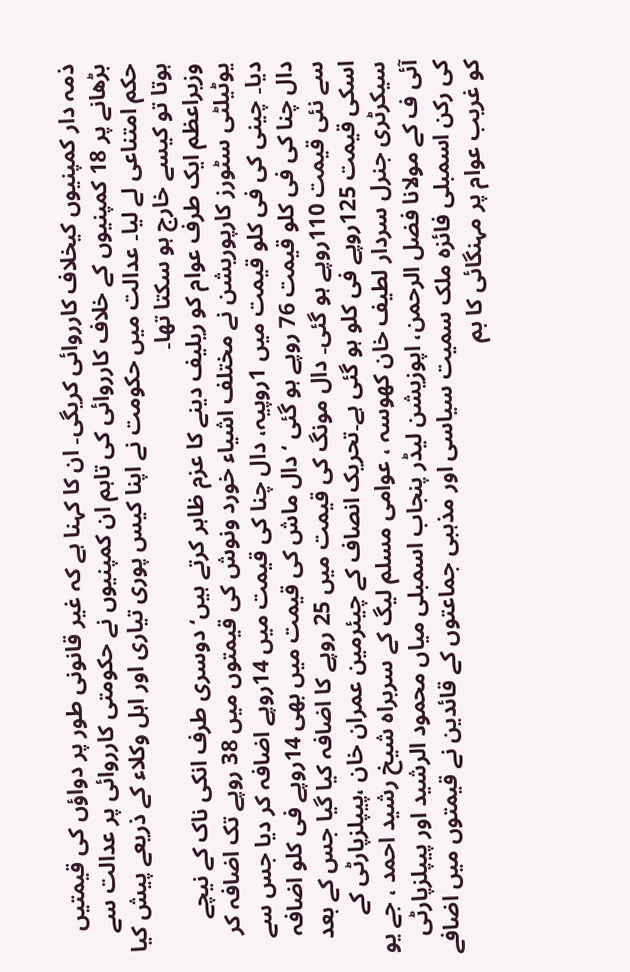ذمہ دار کمپنیوں کیخلاف کارروائی کریگی۔ ان کا کہنا ہے کہ غیر قانونی طور پر دواؤں کی قیمتیں بڑھانے پر 18 کمپنیوں کے خلاف کارروائی کی تاہم ان کمپنیوں نے حکومتی کارروائی پر عدالت سے حکم امتناعی لے لیا۔ عدالت میں حکومت نے اپنا کیس پوری تیاری اور اہل وکلاء کے ذریعے پیش کیا ہوتا تو کیسے خارج ہو سکتا تھا۔
وزیراعظم ایک طرف عوام کو ریلیف دینے کا عزم ظاہر کرتے ہیں‘ دوسری طرف انکی ناک کے نیچے یوٹیلٹی سٹورز کارپوریشن نے مختلف اشیاء خورد ونوش کی قیمتوں میں 38 روپے تک اضافہ کر دیا۔ چینی کی فی کلو قیمت میں 1روپیہ، دال چنا کی قیمت میں 14روپے اضافہ کر دیا جس سے دال چنا کی فی کلو قیمت 76 روپے ہو گئی ‘دال ماش کی قیمت میں بھی 14روپے فی کلو اضافہ سے نئی قیمت 110روپے ہو گئی۔ دال مونگ کی قیمت میں 25 روپے کا اضافہ کیا گیا جس کے بعد اسکی قیمت 125روپے فی کلو ہو گئی ہے۔تحریک انصاف کے چیئرمین عمران خان ،پیپلزپارٹی کے سیکرٹری جنرل سردار لطیف خان کھوسہ ، عوامی مسلم لیگ کے سربراہ شیخ رشید احمد ، جے یو آئی ف کے مولانا فضل الرحمن، اپوزیشن لیڈر پنجاب اسمبلی میاں محمود الرشید اور پیپلزپارٹی کی رکن اسمبلی فائزہ ملک سمیت سیاسی اور مذہبی جماعتوں کے قائدین نے قیمتوں میں اضافے کو غریب عوام پر مہنگائی کا بم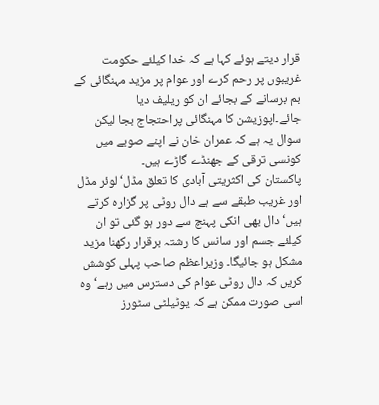قرار دیتے ہوئے کہا ہے کہ خدا کیلئے حکومت غریبوں پر رحم کرے اور عوام پر مزید مہنگائی کے بم برسانے کے بجائے ان کو ریلیف دیا جائے۔اپوزیشن کا مہنگائی پراحتجاج بجا لیکن سوال یہ ہے کہ عمران خان نے اپنے صوبے میں کونسی ترقی کے جھنڈے گاڑے ہیں۔
پاکستان کی اکثریتی آبادی کا تعلق مڈل‘ لوئر مڈل اور غریب طبقے سے ہے دال روٹی پر گزارہ کرتے ہیں‘ دال بھی انکی پہنچ سے دور ہو گئی تو ان کیلئے جسم اور سانس کا رشتہ برقرار رکھنا مزید مشکل ہو جائیگا۔ وزیراعظم صاحب پہلی کوشش کریں کہ دال روٹی عوام کی دسترس میں رہے‘ وہ اسی صورت ممکن ہے کہ یوٹیلٹی سٹورز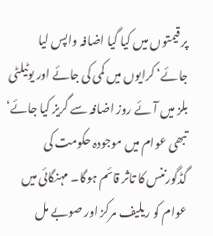پر قیمتوں میں کیا گیا اضافہ واپس لیا جائے‘ کرایوں میں کمی کی جائے اور یوٹیلٹی بلز میں آئے روز اضافہ سے گریز کیا جائے‘ تبھی عوام میں موجودہ حکومت کی گڈگورننس کا تاثر قائم ہوگا۔ مہنگائی میں عوام کو ریلیف مرکز اور صوبے مل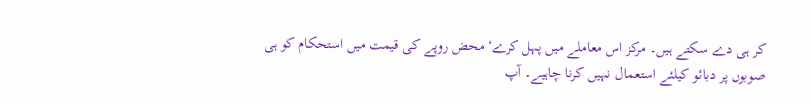کر ہی دے سکتے ہیں۔ مرکز اس معاملے میں پہل کرے‘ محض روپے کی قیمت میں استحکام کو ہی صوبوں پر دبائو کیلئے استعمال نہیں کرنا چاہیے۔ آپ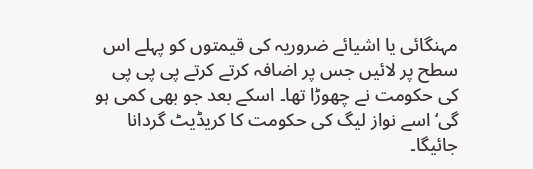مہنگائی یا اشیائے ضروریہ کی قیمتوں کو پہلے اس سطح پر لائیں جس پر اضافہ کرتے کرتے پی پی پی کی حکومت نے چھوڑا تھا۔ اسکے بعد جو بھی کمی ہو گی‘ اسے نواز لیگ کی حکومت کا کریڈیٹ گردانا جائیگا۔